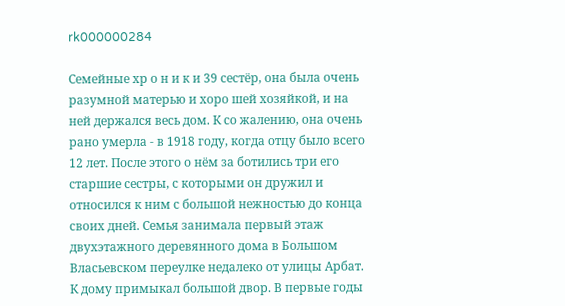rk000000284

Семейные хр о н и к и 39 сестёр, она была очень разумной матерью и хоро шей хозяйкой, и на ней держался весь дом. К со жалению, она очень рано умерла - в 1918 году, когда отцу было всего 12 лет. После этого о нём за ботились три его старшие сестры, с которыми он дружил и относился к ним с большой нежностью до конца своих дней. Семья занимала первый этаж двухэтажного деревянного дома в Большом Власьевском переулке недалеко от улицы Арбат. К дому примыкал большой двор. В первые годы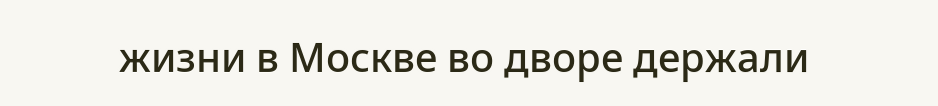жизни в Москве во дворе держали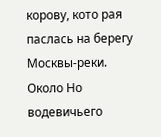корову, кото рая паслась на берегу Москвы-реки. Около Но водевичьего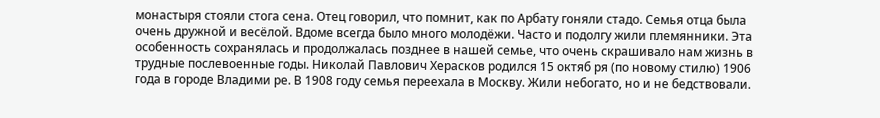монастыря стояли стога сена. Отец говорил, что помнит, как по Арбату гоняли стадо. Семья отца была очень дружной и весёлой. Вдоме всегда было много молодёжи. Часто и подолгу жили племянники. Эта особенность сохранялась и продолжалась позднее в нашей семье, что очень скрашивало нам жизнь в трудные послевоенные годы. Николай Павлович Херасков родился 15 октяб ря (по новому стилю) 1906 года в городе Владими ре. В 1908 году семья переехала в Москву. Жили небогато, но и не бедствовали.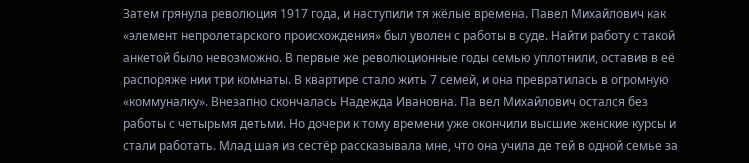Затем грянула революция 1917 года, и наступили тя жёлые времена. Павел Михайлович как «элемент непролетарского происхождения» был уволен с работы в суде. Найти работу с такой анкетой было невозможно. В первые же революционные годы семью уплотнили, оставив в её распоряже нии три комнаты. В квартире стало жить 7 семей, и она превратилась в огромную «коммуналку». Внезапно скончалась Надежда Ивановна. Па вел Михайлович остался без работы с четырьмя детьми. Но дочери к тому времени уже окончили высшие женские курсы и стали работать. Млад шая из сестёр рассказывала мне, что она учила де тей в одной семье за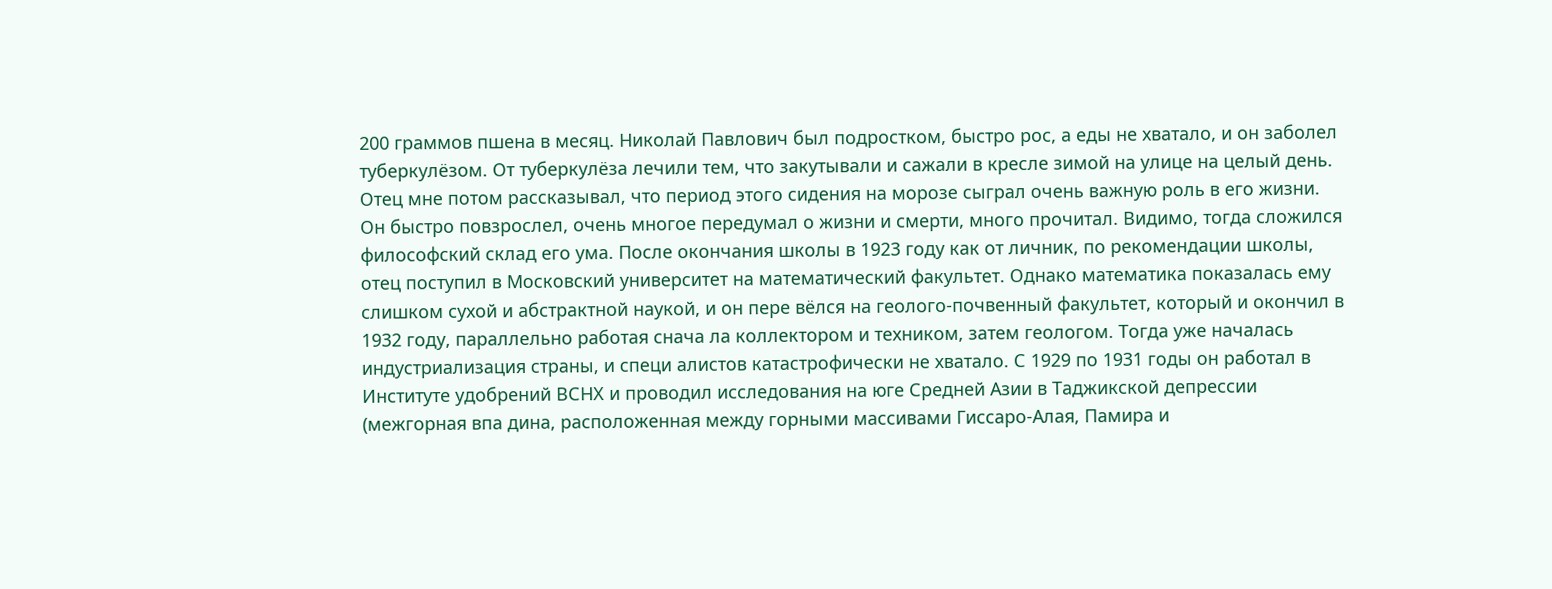200 граммов пшена в месяц. Николай Павлович был подростком, быстро рос, а еды не хватало, и он заболел туберкулёзом. От туберкулёза лечили тем, что закутывали и сажали в кресле зимой на улице на целый день. Отец мне потом рассказывал, что период этого сидения на морозе сыграл очень важную роль в его жизни. Он быстро повзрослел, очень многое передумал о жизни и смерти, много прочитал. Видимо, тогда сложился философский склад его ума. После окончания школы в 1923 году как от личник, по рекомендации школы, отец поступил в Московский университет на математический факультет. Однако математика показалась ему слишком сухой и абстрактной наукой, и он пере вёлся на геолого-почвенный факультет, который и окончил в 1932 году, параллельно работая снача ла коллектором и техником, затем геологом. Тогда уже началась индустриализация страны, и специ алистов катастрофически не хватало. С 1929 по 1931 годы он работал в Институте удобрений ВСНХ и проводил исследования на юге Средней Азии в Таджикской депрессии (межгорная впа дина, расположенная между горными массивами Гиссаро-Алая, Памира и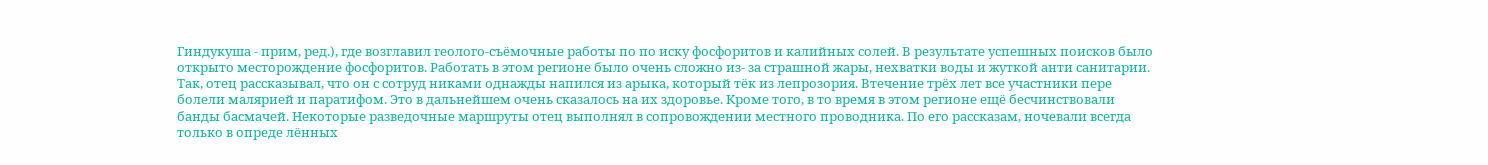Гиндукуша - прим, ред.), где возглавил геолого-съёмочные работы по по иску фосфоритов и калийных солей. В результате успешных поисков было открыто месторождение фосфоритов. Работать в этом регионе было очень сложно из- за страшной жары, нехватки воды и жуткой анти санитарии. Так, отец рассказывал, что он с сотруд никами однажды напился из арыка, который тёк из лепрозория. Втечение трёх лет все участники пере болели малярией и паратифом. Это в дальнейшем очень сказалось на их здоровье. Кроме того, в то время в этом регионе ещё бесчинствовали банды басмачей. Некоторые разведочные маршруты отец выполнял в сопровождении местного проводника. По его рассказам, ночевали всегда только в опреде лённых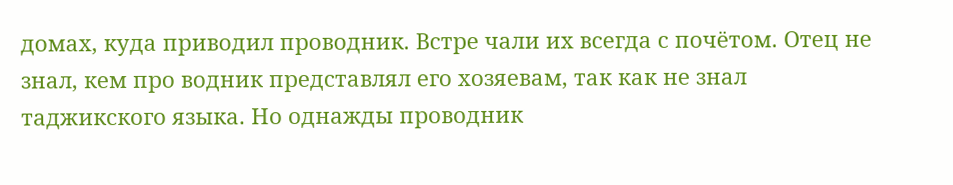домах, куда приводил проводник. Встре чали их всегда с почётом. Отец не знал, кем про водник представлял его хозяевам, так как не знал таджикского языка. Но однажды проводник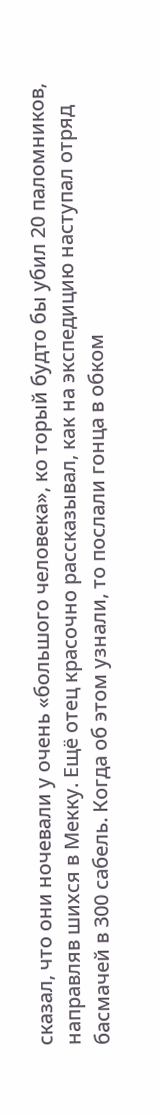сказал, что они ночевали у очень «большого человека», ко торый будто бы убил 20 паломников, направляв шихся в Мекку. Ещё отец красочно рассказывал, как на экспедицию наступал отряд басмачей в 300 сабель. Когда об этом узнали, то послали гонца в обком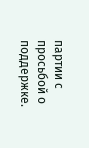партии с просьбой о поддержке.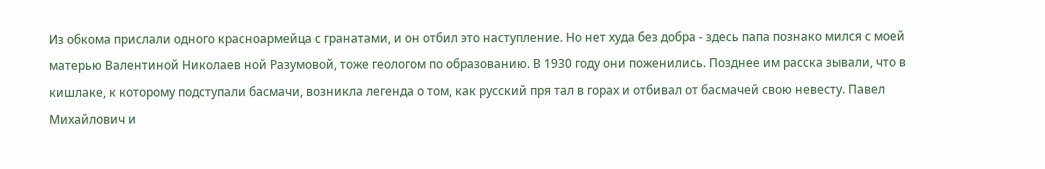Из обкома прислали одного красноармейца с гранатами, и он отбил это наступление. Но нет худа без добра - здесь папа познако мился с моей матерью Валентиной Николаев ной Разумовой, тоже геологом по образованию. В 1930 году они поженились. Позднее им расска зывали, что в кишлаке, к которому подступали басмачи, возникла легенда о том, как русский пря тал в горах и отбивал от басмачей свою невесту. Павел Михайлович и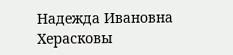Надежда Ивановна Херасковы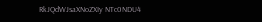RkJQdWJsaXNoZXIy NTc0NDU4